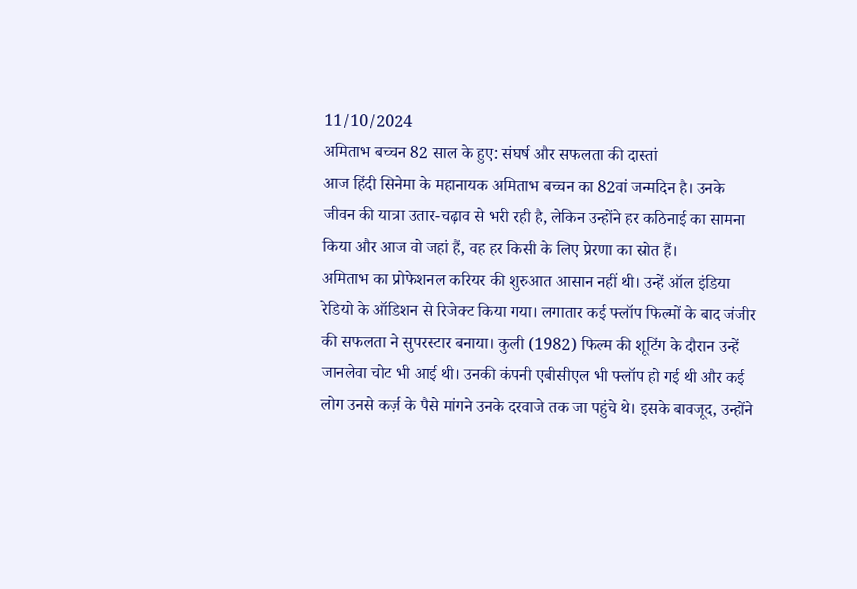11/10/2024
अमिताभ बच्चन 82 साल के हुए: संघर्ष और सफलता की दास्तां
आज हिंदी सिनेमा के महानायक अमिताभ बच्चन का 82वां जन्मदिन है। उनके जीवन की यात्रा उतार-चढ़ाव से भरी रही है, लेकिन उन्होंने हर कठिनाई का सामना किया और आज वो जहां हैं, वह हर किसी के लिए प्रेरणा का स्रोत हैं।
अमिताभ का प्रोफेशनल करियर की शुरुआत आसान नहीं थी। उन्हें ऑल इंडिया रेडियो के ऑडिशन से रिजेक्ट किया गया। लगातार कई फ्लॉप फिल्मों के बाद जंजीर की सफलता ने सुपरस्टार बनाया। कुली (1982) फिल्म की शूटिंग के दौरान उन्हें जानलेवा चोट भी आई थी। उनकी कंपनी एबीसीएल भी फ्लॉप हो गई थी और कई लोग उनसे कर्ज़ के पैसे मांगने उनके दरवाजे तक जा पहुंचे थे। इसके बावजूद, उन्होंने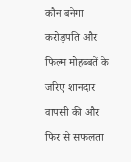कौन बनेगा करोड़पति और फिल्म मोहब्बतें के जरिए शानदार वापसी की और फिर से सफलता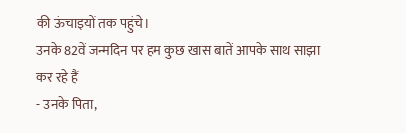की ऊंचाइयों तक पहुंचे।
उनके 82वें जन्मदिन पर हम कुछ खास बातें आपके साथ साझा कर रहे हैं
- उनके पिता,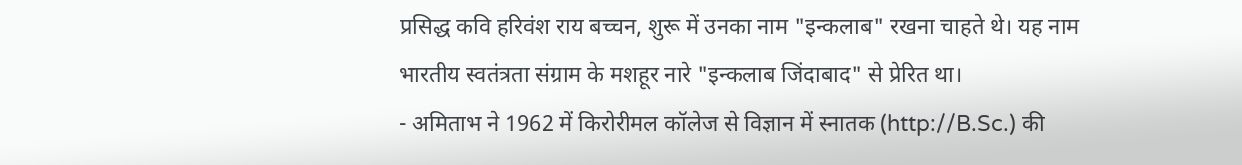प्रसिद्ध कवि हरिवंश राय बच्चन, शुरू में उनका नाम "इन्कलाब" रखना चाहते थे। यह नाम भारतीय स्वतंत्रता संग्राम के मशहूर नारे "इन्कलाब जिंदाबाद" से प्रेरित था।
- अमिताभ ने 1962 में किरोरीमल कॉलेज से विज्ञान में स्नातक (http://B.Sc.) की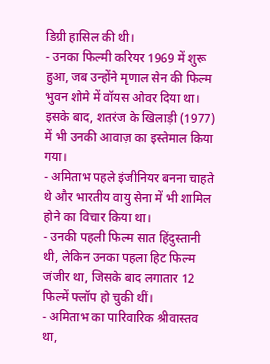डिग्री हासिल की थी।
- उनका फिल्मी करियर 1969 में शुरू हुआ, जब उन्होंने मृणाल सेन की फिल्म भुवन शोमे में वॉयस ओवर दिया था। इसके बाद, शतरंज के खिलाड़ी (1977) में भी उनकी आवाज़ का इस्तेमाल किया गया।
- अमिताभ पहले इंजीनियर बनना चाहते थे और भारतीय वायु सेना में भी शामिल होने का विचार किया था।
- उनकी पहली फिल्म सात हिंदुस्तानी थी, लेकिन उनका पहला हिट फिल्म जंजीर था, जिसके बाद लगातार 12 फिल्में फ्लॉप हो चुकी थीं।
- अमिताभ का पारिवारिक श्रीवास्तव था,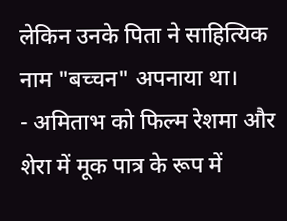लेकिन उनके पिता ने साहित्यिक नाम "बच्चन" अपनाया था।
- अमिताभ को फिल्म रेशमा और शेरा में मूक पात्र के रूप में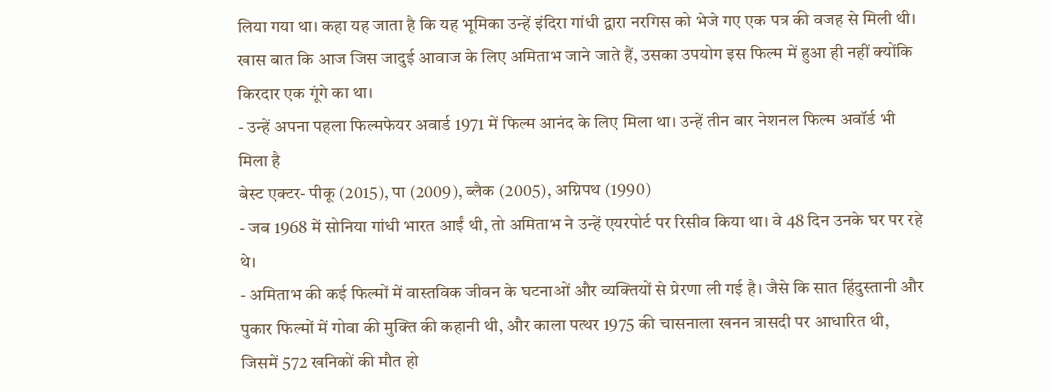लिया गया था। कहा यह जाता है कि यह भूमिका उन्हें इंदिरा गांधी द्वारा नरगिस को भेजे गए एक पत्र की वजह से मिली थी। खास बात कि आज जिस जादुई आवाज के लिए अमिताभ जाने जाते हैं, उसका उपयोग इस फिल्म में हुआ ही नहीं क्योंकि किरदार एक गूंगे का था।
- उन्हें अपना पहला फिल्मफेयर अवार्ड 1971 में फिल्म आनंद के लिए मिला था। उन्हें तीन बार नेशनल फिल्म अवॉर्ड भी मिला है
बेस्ट एक्टर- पीकू (2015), पा (2009), ब्लैक (2005), अग्निपथ (1990)
- जब 1968 में सोनिया गांधी भारत आईं थी, तो अमिताभ ने उन्हें एयरपोर्ट पर रिसीव किया था। वे 48 दिन उनके घर पर रहे थे।
- अमिताभ की कई फिल्मों में वास्तविक जीवन के घटनाओं और व्यक्तियों से प्रेरणा ली गई है। जैसे कि सात हिंदुस्तानी और पुकार फिल्मों में गोवा की मुक्ति की कहानी थी, और काला पत्थर 1975 की चासनाला खनन त्रासदी पर आधारित थी, जिसमें 572 खनिकों की मौत हो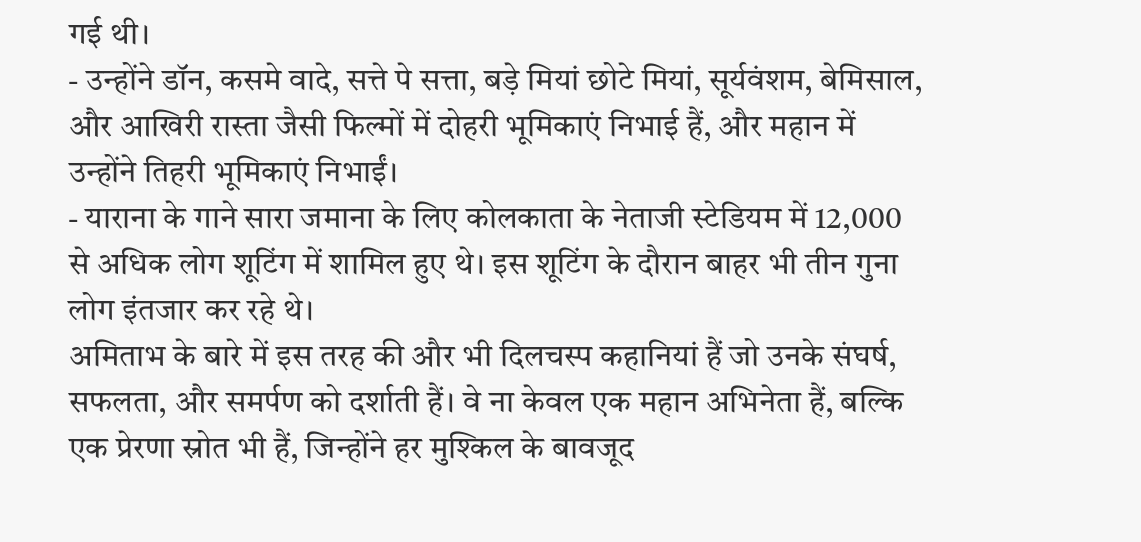गई थी।
- उन्होंने डॉन, कसमे वादे, सत्ते पे सत्ता, बड़े मियां छोटे मियां, सूर्यवंशम, बेमिसाल, और आखिरी रास्ता जैसी फिल्मों में दोहरी भूमिकाएं निभाई हैं, और महान में उन्होंने तिहरी भूमिकाएं निभाईं।
- याराना के गाने सारा जमाना के लिए कोलकाता के नेताजी स्टेडियम में 12,000 से अधिक लोग शूटिंग में शामिल हुए थे। इस शूटिंग के दौरान बाहर भी तीन गुना लोग इंतजार कर रहे थे।
अमिताभ के बारे में इस तरह की और भी दिलचस्प कहानियां हैं जो उनके संघर्ष, सफलता, और समर्पण को दर्शाती हैं। वे ना केवल एक महान अभिनेता हैं, बल्कि एक प्रेरणा स्रोत भी हैं, जिन्होंने हर मुश्किल के बावजूद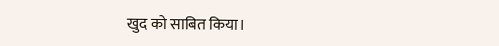खुद को साबित किया।